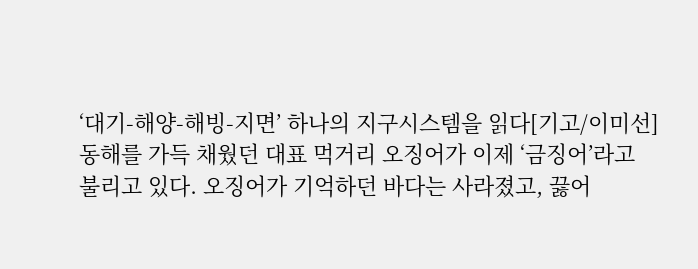‘대기-해양-해빙-지면’ 하나의 지구시스템을 읽다[기고/이미선]동해를 가득 채웠던 대표 먹거리 오징어가 이제 ‘금징어’라고 불리고 있다. 오징어가 기억하던 바다는 사라졌고, 끓어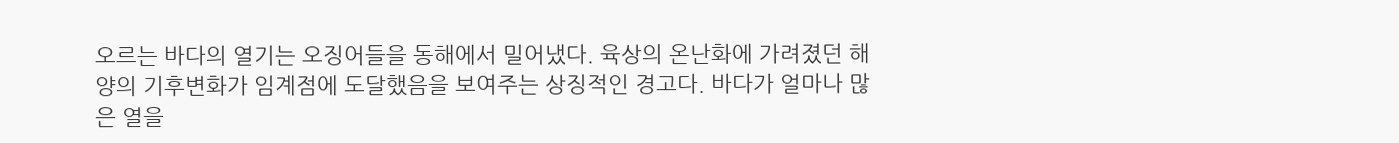오르는 바다의 열기는 오징어들을 동해에서 밀어냈다. 육상의 온난화에 가려졌던 해양의 기후변화가 임계점에 도달했음을 보여주는 상징적인 경고다. 바다가 얼마나 많은 열을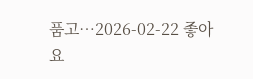품고…2026-02-22 좋아요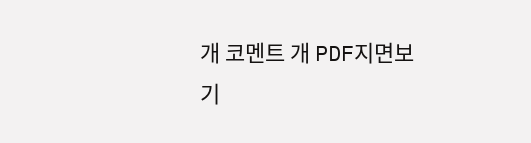개 코멘트 개 PDF지면보기